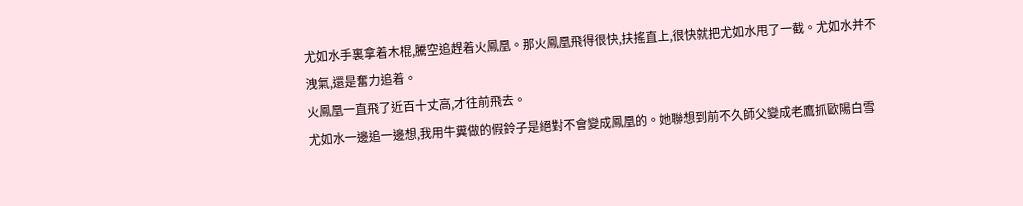尤如水手裏拿着木棍,騰空追趕着火鳳凰。那火鳳凰飛得很快,扶搖直上,很快就把尤如水甩了一截。尤如水并不洩氣,還是奮力追着。
火鳳凰一直飛了近百十丈高,才往前飛去。
尤如水一邊追一邊想,我用牛糞做的假鈴子是絕對不會變成鳳凰的。她聯想到前不久師父變成老鷹抓歐陽白雪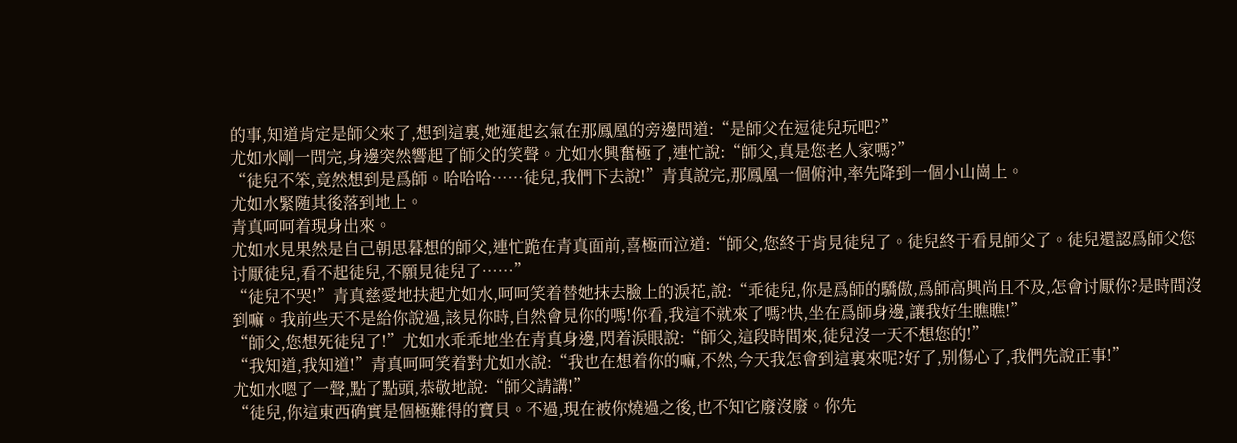的事,知道肯定是師父來了,想到這裏,她運起玄氣在那鳳凰的旁邊問道:“是師父在逗徒兒玩吧?”
尤如水剛一問完,身邊突然響起了師父的笑聲。尤如水興奮極了,連忙說:“師父,真是您老人家嗎?”
“徒兒不笨,竟然想到是爲師。哈哈哈……徒兒,我們下去說!”青真說完,那鳳凰一個俯沖,率先降到一個小山崗上。
尤如水緊随其後落到地上。
青真呵呵着現身出來。
尤如水見果然是自己朝思暮想的師父,連忙跪在青真面前,喜極而泣道:“師父,您終于肯見徒兒了。徒兒終于看見師父了。徒兒還認爲師父您讨厭徒兒,看不起徒兒,不願見徒兒了……”
“徒兒不哭!”青真慈愛地扶起尤如水,呵呵笑着替她抹去臉上的淚花,說:“乖徒兒,你是爲師的驕傲,爲師高興尚且不及,怎會讨厭你?是時間沒到嘛。我前些天不是給你說過,該見你時,自然會見你的嗎!你看,我這不就來了嗎?快,坐在爲師身邊,讓我好生瞧瞧!”
“師父,您想死徒兒了!”尤如水乖乖地坐在青真身邊,閃着淚眼說:“師父,這段時間來,徒兒沒一天不想您的!”
“我知道,我知道!”青真呵呵笑着對尤如水說:“我也在想着你的嘛,不然,今天我怎會到這裏來呢?好了,别傷心了,我們先說正事!”
尤如水嗯了一聲,點了點頭,恭敬地說:“師父請講!”
“徒兒,你這東西确實是個極難得的寶貝。不過,現在被你燒過之後,也不知它廢沒廢。你先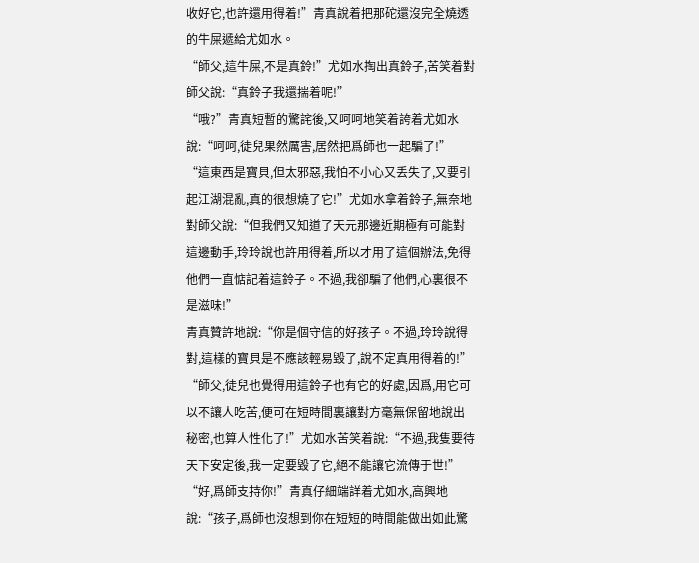收好它,也許還用得着!”青真說着把那砣還沒完全燒透的牛屎遞給尤如水。
“師父,這牛屎,不是真鈴!”尤如水掏出真鈴子,苦笑着對師父說:“真鈴子我還揣着呢!”
“哦?”青真短暫的驚詫後,又呵呵地笑着誇着尤如水說:“呵呵,徒兒果然厲害,居然把爲師也一起騙了!”
“這東西是寶貝,但太邪惡,我怕不小心又丢失了,又要引起江湖混亂,真的很想燒了它!”尤如水拿着鈴子,無奈地對師父說:“但我們又知道了天元那邊近期極有可能對這邊動手,玲玲說也許用得着,所以才用了這個辦法,免得他們一直惦記着這鈴子。不過,我卻騙了他們,心裏很不是滋味!”
青真贊許地說:“你是個守信的好孩子。不過,玲玲說得對,這樣的寶貝是不應該輕易毀了,說不定真用得着的!”
“師父,徒兒也覺得用這鈴子也有它的好處,因爲,用它可以不讓人吃苦,便可在短時間裏讓對方毫無保留地說出秘密,也算人性化了!”尤如水苦笑着說:“不過,我隻要待天下安定後,我一定要毀了它,絕不能讓它流傳于世!”
“好,爲師支持你!”青真仔細端詳着尤如水,高興地說:“孩子,爲師也沒想到你在短短的時間能做出如此驚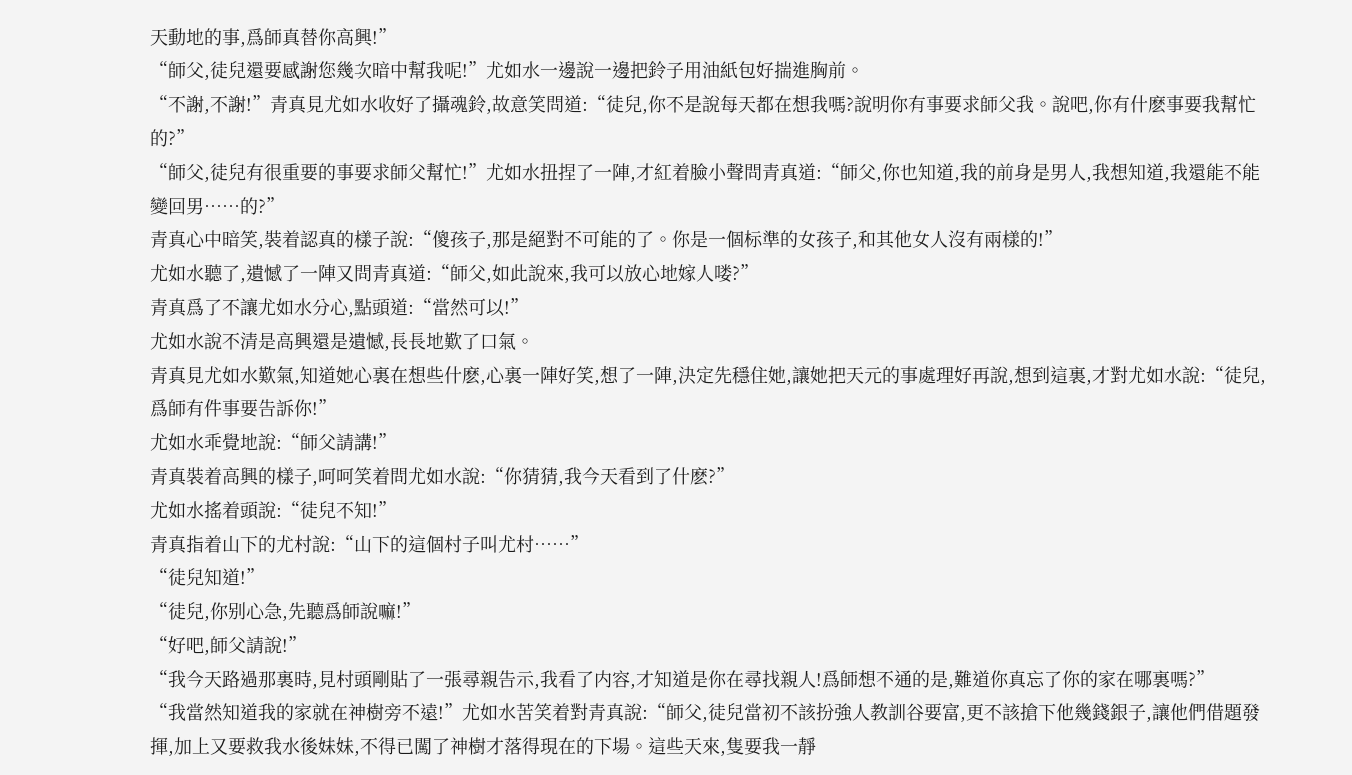天動地的事,爲師真替你高興!”
“師父,徒兒還要感謝您幾次暗中幫我呢!”尤如水一邊說一邊把鈴子用油紙包好揣進胸前。
“不謝,不謝!”青真見尤如水收好了攝魂鈴,故意笑問道:“徒兒,你不是說每天都在想我嗎?說明你有事要求師父我。說吧,你有什麽事要我幫忙的?”
“師父,徒兒有很重要的事要求師父幫忙!”尤如水扭捏了一陣,才紅着臉小聲問青真道:“師父,你也知道,我的前身是男人,我想知道,我還能不能變回男……的?”
青真心中暗笑,裝着認真的樣子說:“傻孩子,那是絕對不可能的了。你是一個标準的女孩子,和其他女人沒有兩樣的!”
尤如水聽了,遺憾了一陣又問青真道:“師父,如此說來,我可以放心地嫁人喽?”
青真爲了不讓尤如水分心,點頭道:“當然可以!”
尤如水說不清是高興還是遺憾,長長地歎了口氣。
青真見尤如水歎氣,知道她心裏在想些什麽,心裏一陣好笑,想了一陣,決定先穩住她,讓她把天元的事處理好再說,想到這裏,才對尤如水說:“徒兒,爲師有件事要告訴你!”
尤如水乖覺地說:“師父請講!”
青真裝着高興的樣子,呵呵笑着問尤如水說:“你猜猜,我今天看到了什麽?”
尤如水搖着頭說:“徒兒不知!”
青真指着山下的尤村說:“山下的這個村子叫尤村……”
“徒兒知道!”
“徒兒,你别心急,先聽爲師說嘛!”
“好吧,師父請說!”
“我今天路過那裏時,見村頭剛貼了一張尋親告示,我看了内容,才知道是你在尋找親人!爲師想不通的是,難道你真忘了你的家在哪裏嗎?”
“我當然知道我的家就在神樹旁不遠!”尤如水苦笑着對青真說:“師父,徒兒當初不該扮強人教訓谷要富,更不該搶下他幾錢銀子,讓他們借題發揮,加上又要救我水後妹妹,不得已闖了神樹才落得現在的下場。這些天來,隻要我一靜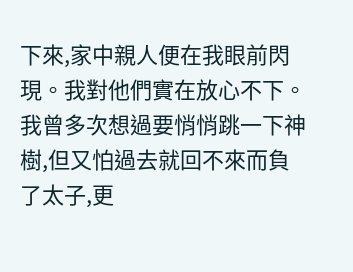下來,家中親人便在我眼前閃現。我對他們實在放心不下。我曾多次想過要悄悄跳一下神樹,但又怕過去就回不來而負了太子,更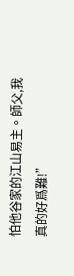怕他谷家的江山易主。師父,我真的好爲難!”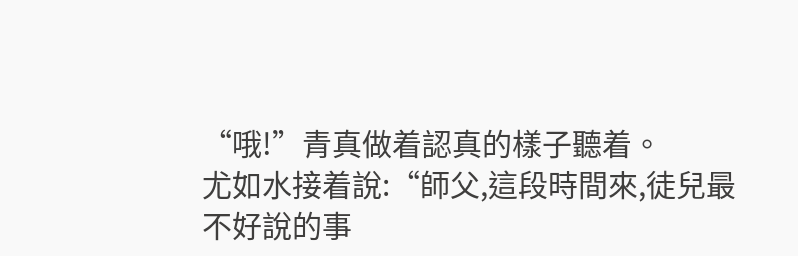“哦!”青真做着認真的樣子聽着。
尤如水接着說:“師父,這段時間來,徒兒最不好說的事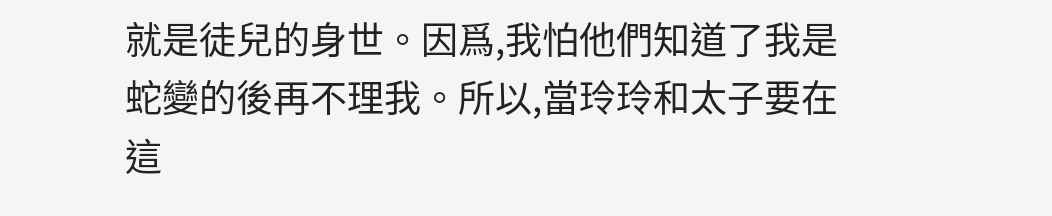就是徒兒的身世。因爲,我怕他們知道了我是蛇變的後再不理我。所以,當玲玲和太子要在這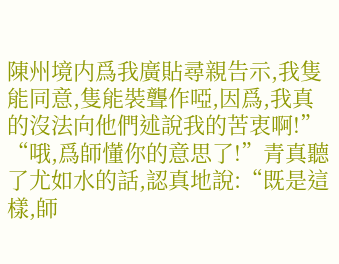陳州境内爲我廣貼尋親告示,我隻能同意,隻能裝聾作啞,因爲,我真的沒法向他們述說我的苦衷啊!”
“哦,爲師懂你的意思了!”青真聽了尤如水的話,認真地說:“既是這樣,師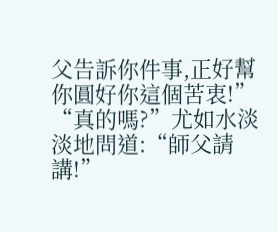父告訴你件事,正好幫你圓好你這個苦衷!”
“真的嗎?”尤如水淡淡地問道:“師父請講!”